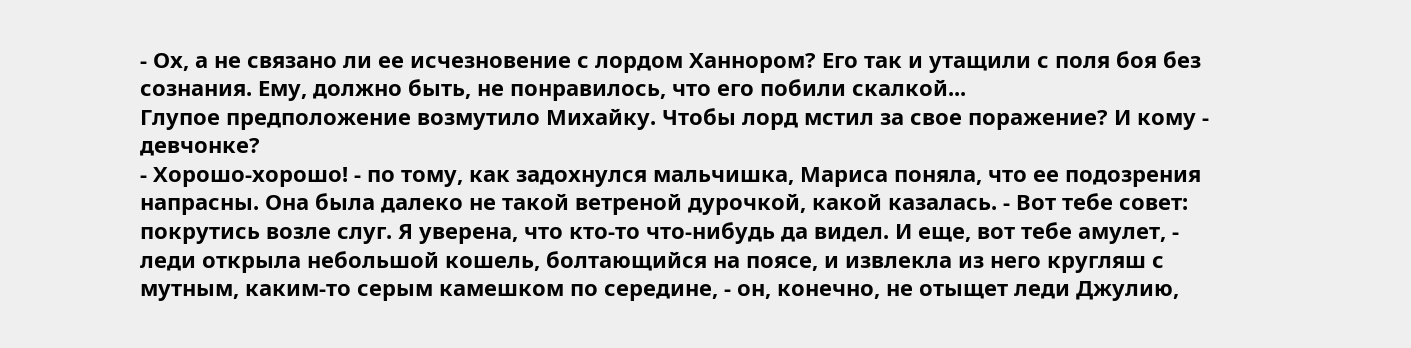- Ох, а не связано ли ее исчезновение с лордом Ханнором? Его так и утащили с поля боя без сознания. Ему, должно быть, не понравилось, что его побили скалкой...
Глупое предположение возмутило Михайку. Чтобы лорд мстил за свое поражение? И кому - девчонке?
- Хорошо-хорошо! - по тому, как задохнулся мальчишка, Мариса поняла, что ее подозрения напрасны. Она была далеко не такой ветреной дурочкой, какой казалась. - Вот тебе совет: покрутись возле слуг. Я уверена, что кто-то что-нибудь да видел. И еще, вот тебе амулет, - леди открыла небольшой кошель, болтающийся на поясе, и извлекла из него кругляш с мутным, каким-то серым камешком по середине, - он, конечно, не отыщет леди Джулию,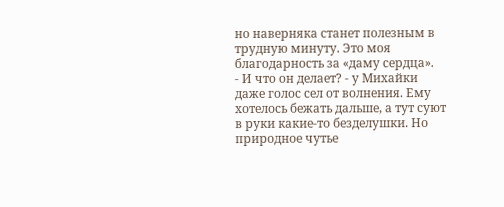но наверняка станет полезным в трудную минуту. Это моя благодарность за «даму сердца».
- И что он делает? - у Михайки даже голос сел от волнения. Ему хотелось бежать дальше, а тут суют в руки какие-то безделушки. Но природное чутье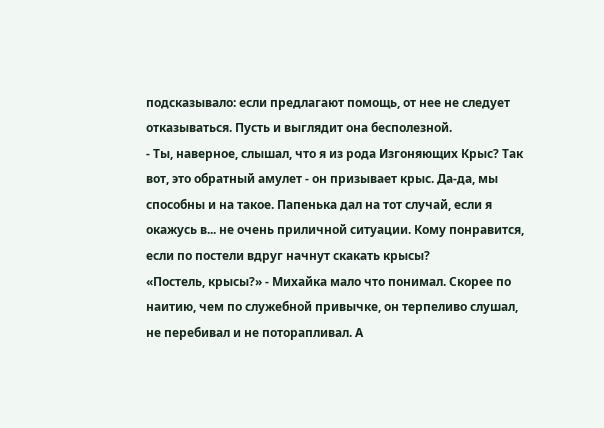подсказывало: если предлагают помощь, от нее не следует отказываться. Пусть и выглядит она бесполезной.
- Ты, наверное, слышал, что я из рода Изгоняющих Крыс? Так вот, это обратный амулет - он призывает крыс. Да-да, мы способны и на такое. Папенька дал на тот случай, если я окажусь в... не очень приличной ситуации. Кому понравится, если по постели вдруг начнут скакать крысы?
«Постель, крысы?» - Михайка мало что понимал. Скорее по наитию, чем по служебной привычке, он терпеливо слушал, не перебивал и не поторапливал. А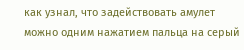как узнал, что задействовать амулет можно одним нажатием пальца на серый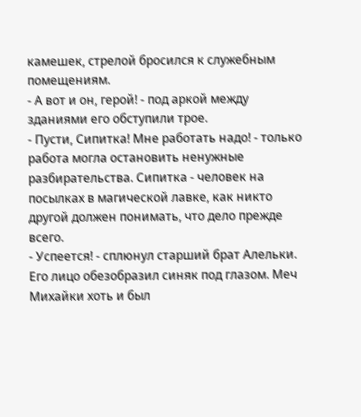камешек, стрелой бросился к служебным помещениям.
- А вот и он, герой! - под аркой между зданиями его обступили трое.
- Пусти, Сипитка! Мне работать надо! - только работа могла остановить ненужные разбирательства. Сипитка - человек на посылках в магической лавке, как никто другой должен понимать, что дело прежде всего.
- Успеется! - сплюнул старший брат Алельки. Его лицо обезобразил синяк под глазом. Меч Михайки хоть и был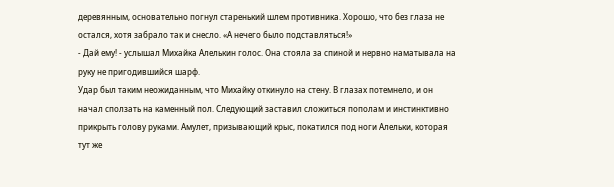деревянным, основательно погнул старенький шлем противника. Хорошо, что без глаза не остался, хотя забрало так и снесло. «А нечего было подставляться!»
- Дай ему! - услышал Михайка Алелькин голос. Она стояла за спиной и нервно наматывала на руку не пригодившийся шарф.
Удар был таким неожиданным, что Михайку откинуло на стену. В глазах потемнело, и он начал сползать на каменный пол. Следующий заставил сложиться пополам и инстинктивно прикрыть голову руками. Амулет, призывающий крыс, покатился под ноги Алельки, которая тут же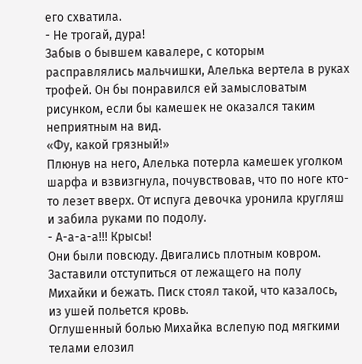его схватила.
- Не трогай, дура!
Забыв о бывшем кавалере, с которым расправлялись мальчишки, Алелька вертела в руках трофей. Он бы понравился ей замысловатым рисунком, если бы камешек не оказался таким неприятным на вид.
«Фу, какой грязный!»
Плюнув на него, Алелька потерла камешек уголком шарфа и взвизгнула, почувствовав, что по ноге кто-то лезет вверх. От испуга девочка уронила кругляш и забила руками по подолу.
- А-а-а-а!!! Крысы!
Они были повсюду. Двигались плотным ковром. Заставили отступиться от лежащего на полу Михайки и бежать. Писк стоял такой, что казалось, из ушей польется кровь.
Оглушенный болью Михайка вслепую под мягкими телами елозил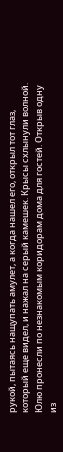рукой, пытаясь нащупать амулет, а когда нашел его, открыл тот глаз, который еще видел, и нажал на серый камешек. Крысы схлынули волной.
Юлю пронесли по незнакомым коридорам дома для гостей. Открыв одну из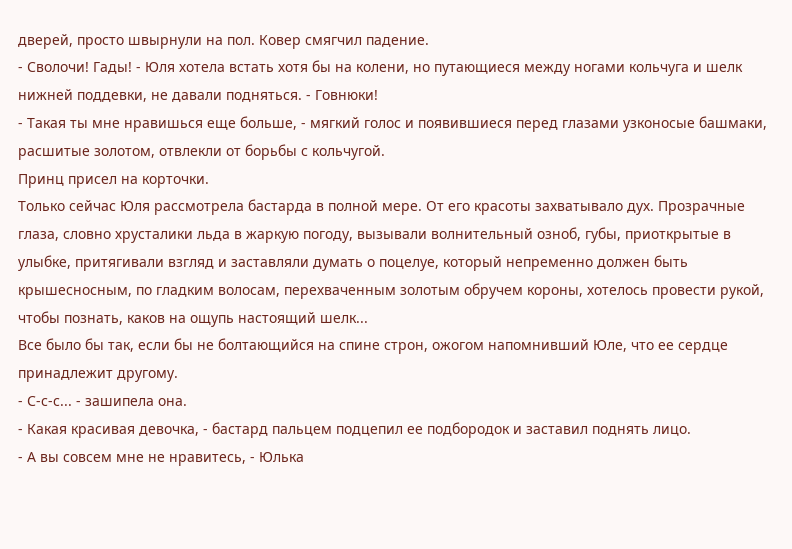дверей, просто швырнули на пол. Ковер смягчил падение.
- Сволочи! Гады! - Юля хотела встать хотя бы на колени, но путающиеся между ногами кольчуга и шелк нижней поддевки, не давали подняться. - Говнюки!
- Такая ты мне нравишься еще больше, - мягкий голос и появившиеся перед глазами узконосые башмаки, расшитые золотом, отвлекли от борьбы с кольчугой.
Принц присел на корточки.
Только сейчас Юля рассмотрела бастарда в полной мере. От его красоты захватывало дух. Прозрачные глаза, словно хрусталики льда в жаркую погоду, вызывали волнительный озноб, губы, приоткрытые в улыбке, притягивали взгляд и заставляли думать о поцелуе, который непременно должен быть крышесносным, по гладким волосам, перехваченным золотым обручем короны, хотелось провести рукой, чтобы познать, каков на ощупь настоящий шелк...
Все было бы так, если бы не болтающийся на спине строн, ожогом напомнивший Юле, что ее сердце принадлежит другому.
- С-с-с... - зашипела она.
- Какая красивая девочка, - бастард пальцем подцепил ее подбородок и заставил поднять лицо.
- А вы совсем мне не нравитесь, - Юлька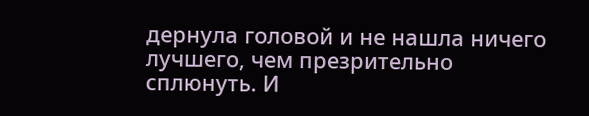дернула головой и не нашла ничего лучшего, чем презрительно сплюнуть. И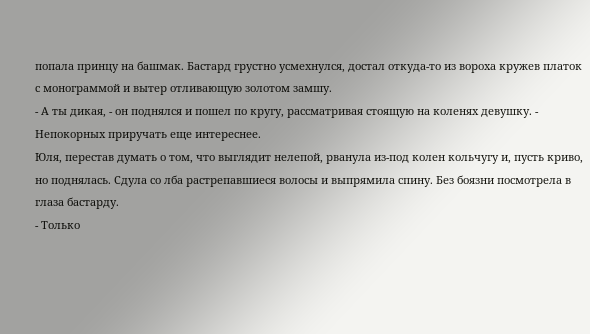попала принцу на башмак. Бастард грустно усмехнулся, достал откуда-то из вороха кружев платок с монограммой и вытер отливающую золотом замшу.
- А ты дикая, - он поднялся и пошел по кругу, рассматривая стоящую на коленях девушку. - Непокорных приручать еще интереснее.
Юля, перестав думать о том, что выглядит нелепой, рванула из-под колен кольчугу и, пусть криво, но поднялась. Сдула со лба растрепавшиеся волосы и выпрямила спину. Без боязни посмотрела в глаза бастарду.
- Только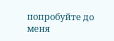попробуйте до меня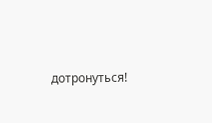дотронуться!